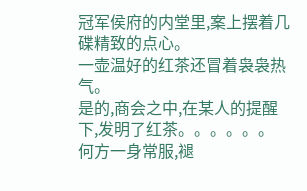冠军侯府的内堂里,案上摆着几碟精致的点心。
一壶温好的红茶还冒着袅袅热气。
是的,商会之中,在某人的提醒下,发明了红茶。。。。。。
何方一身常服,褪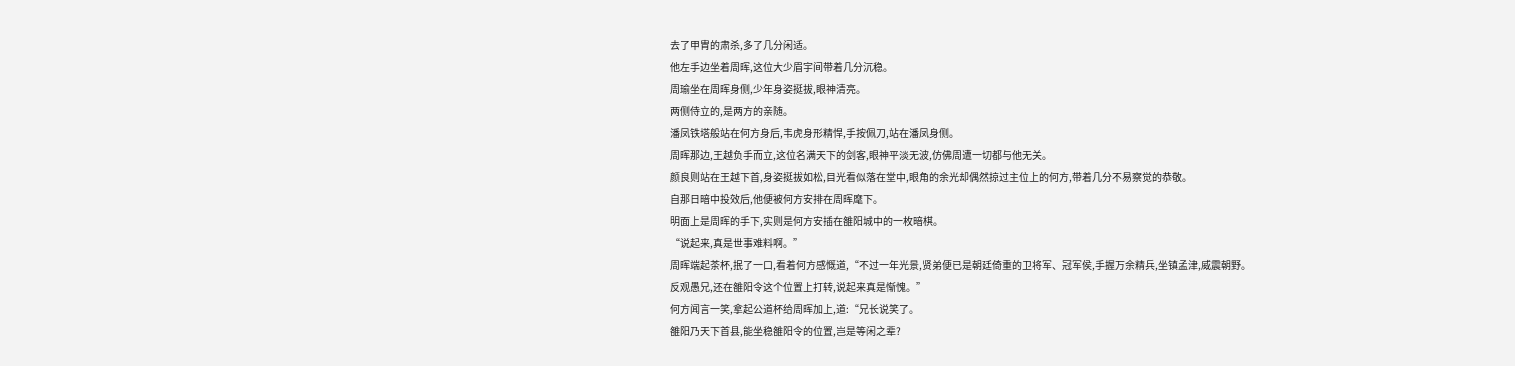去了甲胄的肃杀,多了几分闲适。
他左手边坐着周晖,这位大少眉宇间带着几分沉稳。
周瑜坐在周晖身侧,少年身姿挺拔,眼神清亮。
两侧侍立的,是两方的亲随。
潘凤铁塔般站在何方身后,韦虎身形精悍,手按佩刀,站在潘凤身侧。
周晖那边,王越负手而立,这位名满天下的剑客,眼神平淡无波,仿佛周遭一切都与他无关。
颜良则站在王越下首,身姿挺拔如松,目光看似落在堂中,眼角的余光却偶然掠过主位上的何方,带着几分不易察觉的恭敬。
自那日暗中投效后,他便被何方安排在周晖麾下。
明面上是周晖的手下,实则是何方安插在雒阳城中的一枚暗棋。
“说起来,真是世事难料啊。”
周晖端起茶杯,抿了一口,看着何方感慨道,“不过一年光景,贤弟便已是朝廷倚重的卫将军、冠军侯,手握万余精兵,坐镇孟津,威震朝野。
反观愚兄,还在雒阳令这个位置上打转,说起来真是惭愧。”
何方闻言一笑,拿起公道杯给周晖加上,道:“兄长说笑了。
雒阳乃天下首县,能坐稳雒阳令的位置,岂是等闲之辈?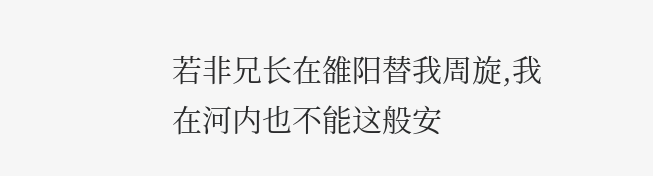若非兄长在雒阳替我周旋,我在河内也不能这般安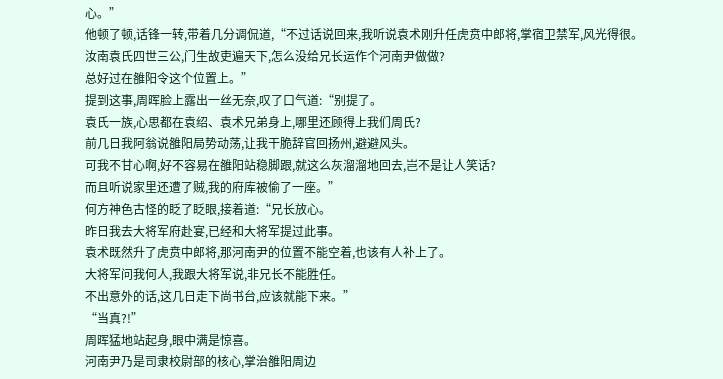心。”
他顿了顿,话锋一转,带着几分调侃道,“不过话说回来,我听说袁术刚升任虎贲中郎将,掌宿卫禁军,风光得很。
汝南袁氏四世三公,门生故吏遍天下,怎么没给兄长运作个河南尹做做?
总好过在雒阳令这个位置上。”
提到这事,周晖脸上露出一丝无奈,叹了口气道:“别提了。
袁氏一族,心思都在袁绍、袁术兄弟身上,哪里还顾得上我们周氏?
前几日我阿翁说雒阳局势动荡,让我干脆辞官回扬州,避避风头。
可我不甘心啊,好不容易在雒阳站稳脚跟,就这么灰溜溜地回去,岂不是让人笑话?
而且听说家里还遭了贼,我的府库被偷了一座。”
何方神色古怪的眨了眨眼,接着道:“兄长放心。
昨日我去大将军府赴宴,已经和大将军提过此事。
袁术既然升了虎贲中郎将,那河南尹的位置不能空着,也该有人补上了。
大将军问我何人,我跟大将军说,非兄长不能胜任。
不出意外的话,这几日走下尚书台,应该就能下来。”
“当真?!”
周晖猛地站起身,眼中满是惊喜。
河南尹乃是司隶校尉部的核心,掌治雒阳周边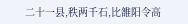二十一县,秩两千石,比雒阳令高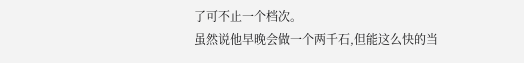了可不止一个档次。
虽然说他早晚会做一个两千石,但能这么快的当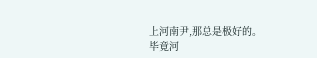上河南尹,那总是极好的。
毕竟河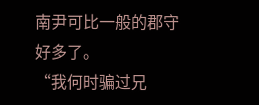南尹可比一般的郡守好多了。
“我何时骗过兄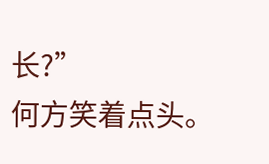长?”
何方笑着点头。